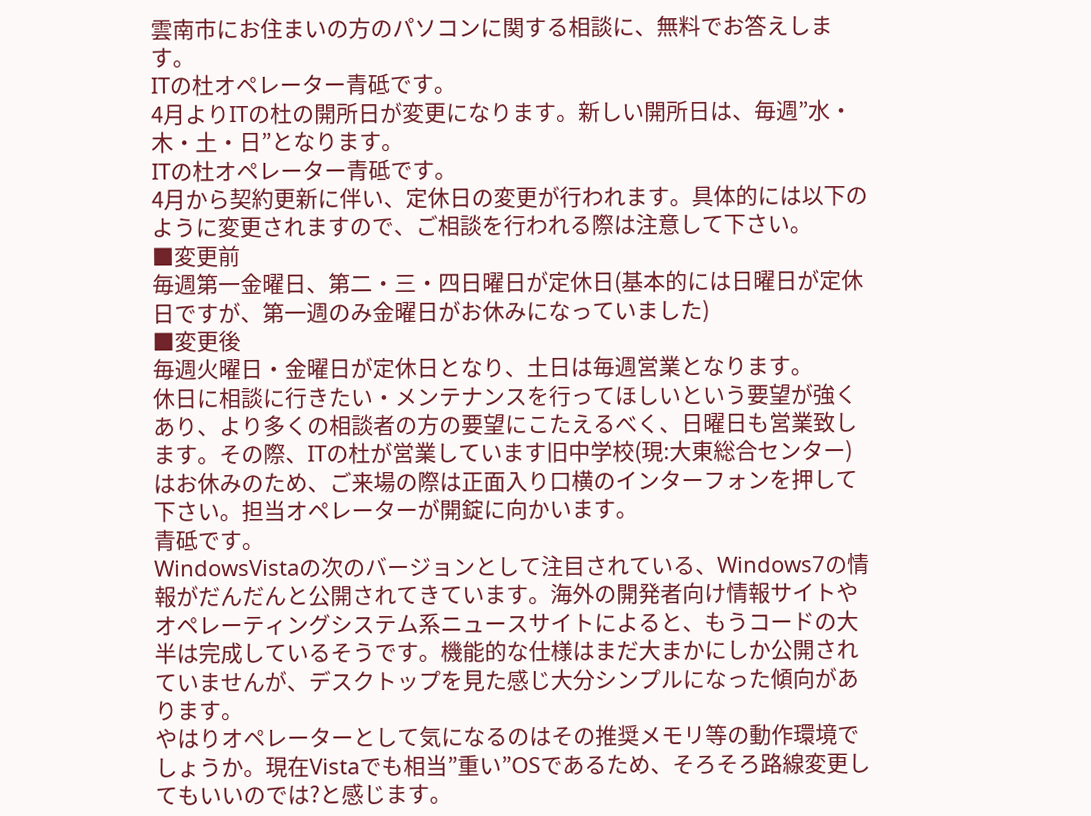雲南市にお住まいの方のパソコンに関する相談に、無料でお答えします。
ITの杜オペレーター青砥です。
4月よりITの杜の開所日が変更になります。新しい開所日は、毎週”水・木・土・日”となります。
ITの杜オペレーター青砥です。
4月から契約更新に伴い、定休日の変更が行われます。具体的には以下のように変更されますので、ご相談を行われる際は注意して下さい。
■変更前
毎週第一金曜日、第二・三・四日曜日が定休日(基本的には日曜日が定休日ですが、第一週のみ金曜日がお休みになっていました)
■変更後
毎週火曜日・金曜日が定休日となり、土日は毎週営業となります。
休日に相談に行きたい・メンテナンスを行ってほしいという要望が強くあり、より多くの相談者の方の要望にこたえるべく、日曜日も営業致します。その際、ITの杜が営業しています旧中学校(現:大東総合センター)はお休みのため、ご来場の際は正面入り口横のインターフォンを押して下さい。担当オペレーターが開錠に向かいます。
青砥です。
WindowsVistaの次のバージョンとして注目されている、Windows7の情報がだんだんと公開されてきています。海外の開発者向け情報サイトやオペレーティングシステム系ニュースサイトによると、もうコードの大半は完成しているそうです。機能的な仕様はまだ大まかにしか公開されていませんが、デスクトップを見た感じ大分シンプルになった傾向があります。
やはりオペレーターとして気になるのはその推奨メモリ等の動作環境でしょうか。現在Vistaでも相当”重い”OSであるため、そろそろ路線変更してもいいのでは?と感じます。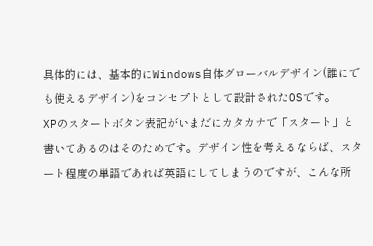具体的には、基本的にWindows自体グローバルデザイン(誰にでも使えるデザイン)をコンセプトとして設計されたOSです。
XPのスタートボタン表記がいまだにカタカナで「スタート」と書いてあるのはそのためです。デザイン性を考えるならば、スタート程度の単語であれば英語にしてしまうのですが、こんな所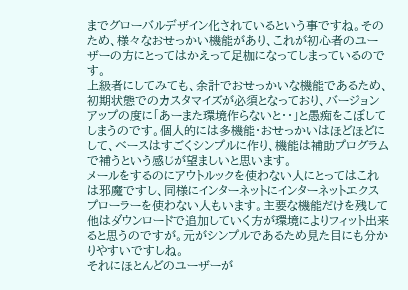までグローバルデザイン化されているという事ですね。そのため、様々なおせっかい機能があり、これが初心者のユーザーの方にとってはかえって足枷になってしまっているのです。
上級者にしてみても、余計でおせっかいな機能であるため、初期状態でのカスタマイズが必須となっており、バージョンアップの度に「あーまた環境作らないと・・」と愚痴をこぼしてしまうのです。個人的には多機能・おせっかいはほどほどにして、ベースはすごくシンプルに作り、機能は補助プログラムで補うという感じが望ましいと思います。
メールをするのにアウトルックを使わない人にとってはこれは邪魔ですし、同様にインターネットにインターネットエクスプローラーを使わない人もいます。主要な機能だけを残して他はダウンロードで追加していく方が環境によりフィット出来ると思うのですが。元がシンプルであるため見た目にも分かりやすいですしね。
それにほとんどのユーザーが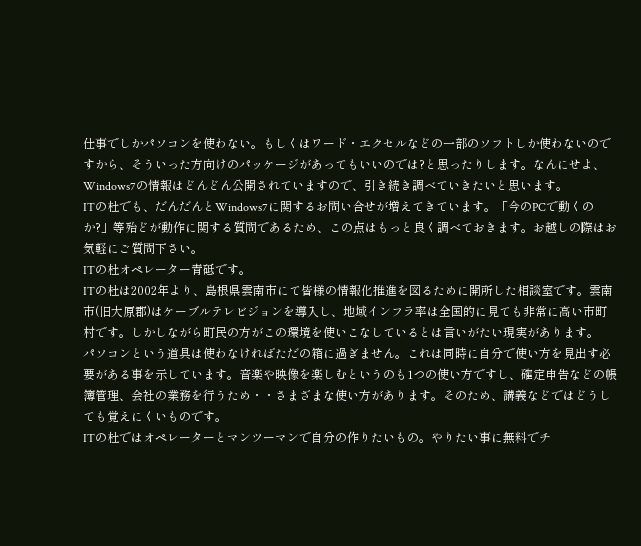仕事でしかパソコンを使わない。もしくはワード・エクセルなどの一部のソフトしか使わないのですから、そういった方向けのパッケージがあってもいいのでは?と思ったりします。なんにせよ、Windows7の情報はどんどん公開されていますので、引き続き調べていきたいと思います。
ITの杜でも、だんだんとWindows7に関するお問い合せが増えてきています。「今のPCで動くのか?」等殆どが動作に関する質問であるため、この点はもっと良く調べておきます。お越しの際はお気軽にご質問下さい。
ITの杜オペレーター青砥です。
ITの杜は2002年より、島根県雲南市にて皆様の情報化推進を図るために開所した相談室です。雲南市(旧大原郡)はケーブルテレビジョンを導入し、地域インフラ率は全国的に見ても非常に高い市町村です。しかしながら町民の方がこの環境を使いこなしているとは言いがたい現実があります。
パソコンという道具は使わなければただの箱に過ぎません。これは同時に自分で使い方を見出す必要がある事を示しています。音楽や映像を楽しむというのも1つの使い方ですし、確定申告などの帳簿管理、会社の業務を行うため・・さまざまな使い方があります。そのため、講義などではどうしても覚えにくいものです。
ITの杜ではオペレーターとマンツーマンで自分の作りたいもの。やりたい事に無料でチ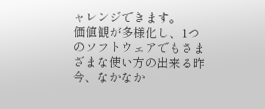ャレンジできます。
価値観が多様化し、1つのソフトウェアでもさまざまな使い方の出来る昨今、なかなか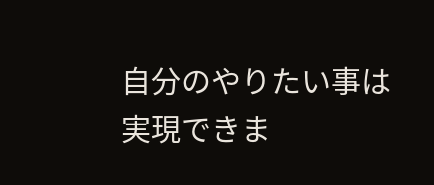自分のやりたい事は実現できま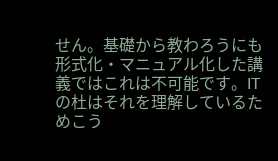せん。基礎から教わろうにも形式化・マニュアル化した講義ではこれは不可能です。ITの杜はそれを理解しているためこう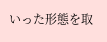いった形態を取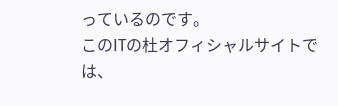っているのです。
このITの杜オフィシャルサイトでは、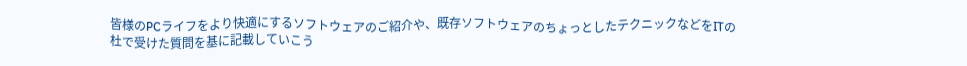皆様のPCライフをより快適にするソフトウェアのご紹介や、既存ソフトウェアのちょっとしたテクニックなどをITの杜で受けた質問を基に記載していこう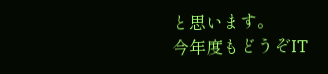と思います。
今年度もどうぞIT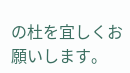の杜を宜しくお願いします。